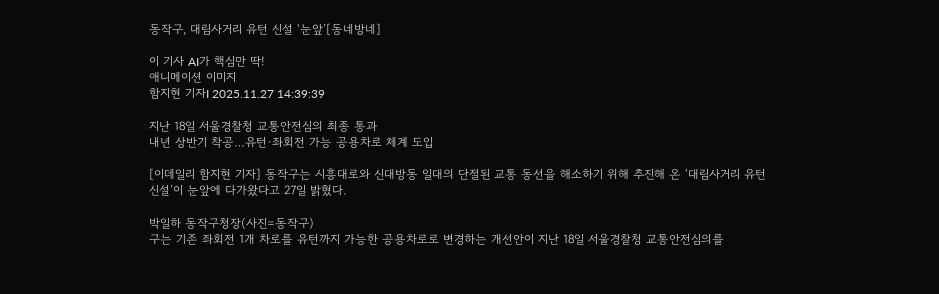동작구, 대림사거리 유턴 신설 ‘눈앞’[동네방네]

이 기사 AI가 핵심만 딱!
애니메이션 이미지
함지현 기자I 2025.11.27 14:39:39

지난 18일 서울경찰청 교통안전심의 최종 통과
내년 상반기 착공…유턴·좌회전 가능 공용차로 체계 도입

[이데일리 함지현 기자] 동작구는 시흥대로와 신대방동 일대의 단절된 교통 동선을 해소하기 위해 추진해 온 ‘대림사거리 유턴 신설’이 눈앞에 다가왔다고 27일 밝혔다.

박일하 동작구청장(사진=동작구)
구는 기존 좌회전 1개 차로를 유턴까지 가능한 공용차로로 변경하는 개선안이 지난 18일 서울경찰청 교통안전심의를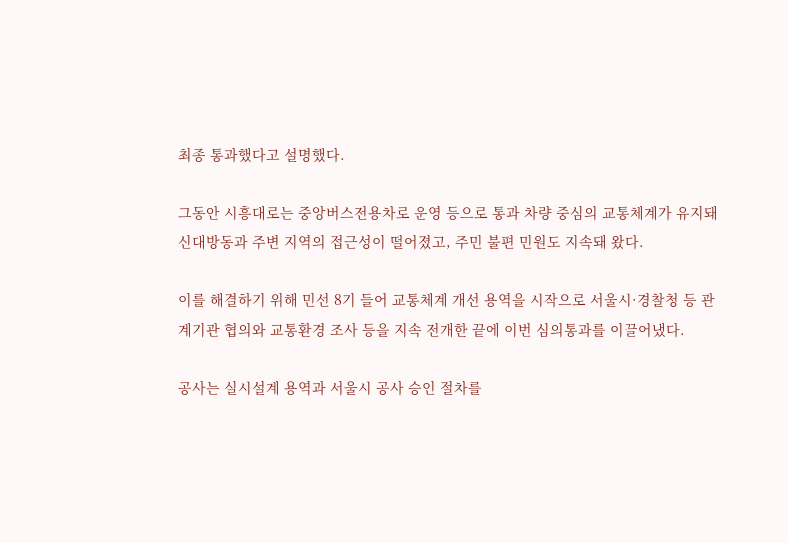최종 통과했다고 설명했다.

그동안 시흥대로는 중앙버스전용차로 운영 등으로 통과 차량 중심의 교통체계가 유지돼 신대방동과 주변 지역의 접근성이 떨어졌고, 주민 불편 민원도 지속돼 왔다.

이를 해결하기 위해 민선 8기 들어 교통체계 개선 용역을 시작으로 서울시·경찰청 등 관계기관 협의와 교통환경 조사 등을 지속 전개한 끝에 이번 심의통과를 이끌어냈다.

공사는 실시설계 용역과 서울시 공사 승인 절차를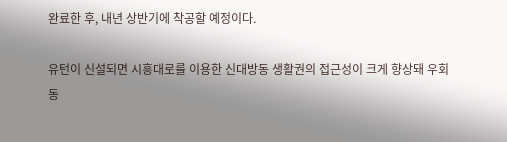완료한 후, 내년 상반기에 착공할 예정이다.

유턴이 신설되면 시흥대로를 이용한 신대방동 생활권의 접근성이 크게 향상돼 우회 동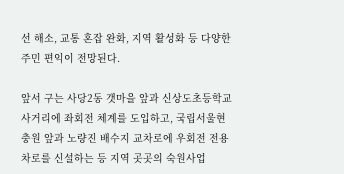선 해소, 교통 혼잡 완화, 지역 활성화 등 다양한 주민 편익이 전망된다.

앞서 구는 사당2동 갯마을 앞과 신상도초등학교 사거리에 좌회전 체계를 도입하고, 국립서울현충원 앞과 노량진 배수지 교차로에 우회전 전용차로를 신설하는 등 지역 곳곳의 숙원사업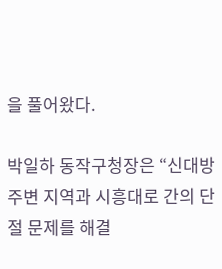을 풀어왔다.

박일하 동작구청장은 “신대방 주변 지역과 시흥대로 간의 단절 문제를 해결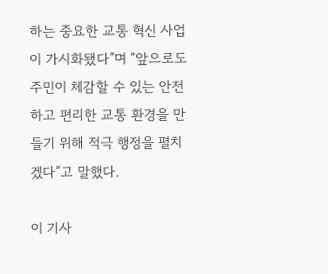하는 중요한 교통 혁신 사업이 가시화됐다”며 “앞으로도 주민이 체감할 수 있는 안전하고 편리한 교통 환경을 만들기 위해 적극 행정을 펼치겠다”고 말했다.

이 기사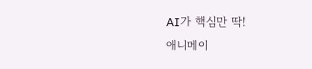AI가 핵심만 딱!
애니메이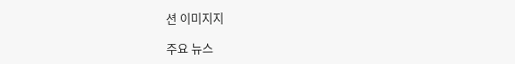션 이미지지

주요 뉴스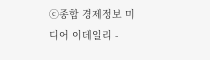ⓒ종합 경제정보 미디어 이데일리 -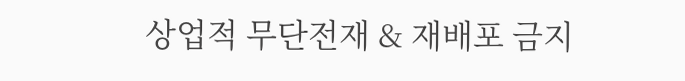상업적 무단전재 & 재배포 금지